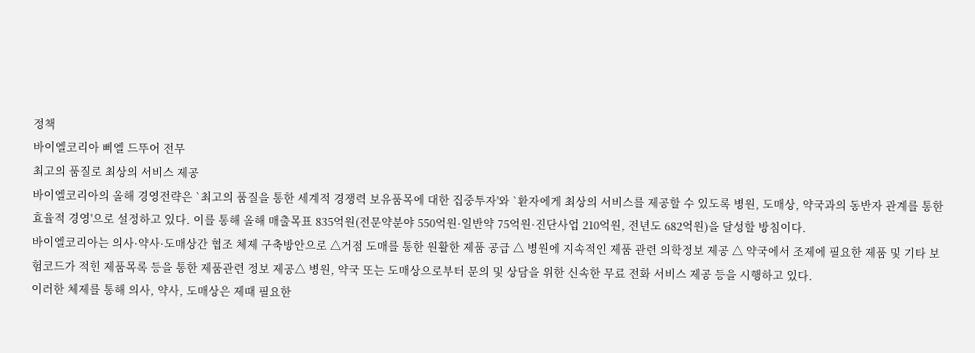정책
바이엘코리아 삐엘 드뚜어 전무
최고의 품질로 최상의 서비스 제공
바이엘코리아의 올해 경영전략은 `최고의 품질을 통한 세계적 경쟁력 보유품목에 대한 집중투자'와 `환자에게 최상의 서비스를 제공할 수 있도록 병원, 도매상, 약국과의 동반자 관계를 통한 효율적 경영'으로 설정하고 있다. 이를 통해 올해 매출목표 835억원(전문약분야 550억원·일반약 75억원·진단사업 210억원, 전년도 682억원)을 달성할 방침이다.
바이엘코리아는 의사·약사·도매상간 협조 체제 구축방안으로 △거점 도매를 통한 원활한 제품 공급 △ 병원에 지속적인 제품 관련 의학정보 제공 △ 약국에서 조제에 필요한 제품 및 기타 보험코드가 적힌 제품목록 등을 통한 제품관련 정보 제공△ 병원, 약국 또는 도매상으로부터 문의 및 상담을 위한 신속한 무료 전화 서비스 제공 등을 시행하고 있다.
이러한 체제를 통해 의사, 약사, 도매상은 제때 필요한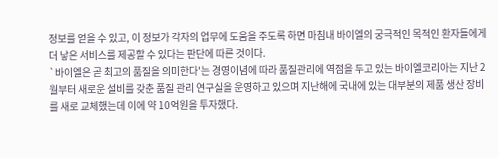정보를 얻을 수 있고, 이 정보가 각자의 업무에 도움을 주도록 하면 마침내 바이엘의 궁극적인 목적인 환자들에게 더 낳은 서비스를 제공할 수 있다는 판단에 따른 것이다.
`바이엘은 곧 최고의 품질을 의미한다'는 경영이념에 따라 품질관리에 역점을 두고 있는 바이엘코리아는 지난 2월부터 새로운 설비를 갖춘 품질 관리 연구실을 운영하고 있으며 지난해에 국내에 있는 대부분의 제품 생산 장비를 새로 교체했는데 이에 약 10억원을 투자했다.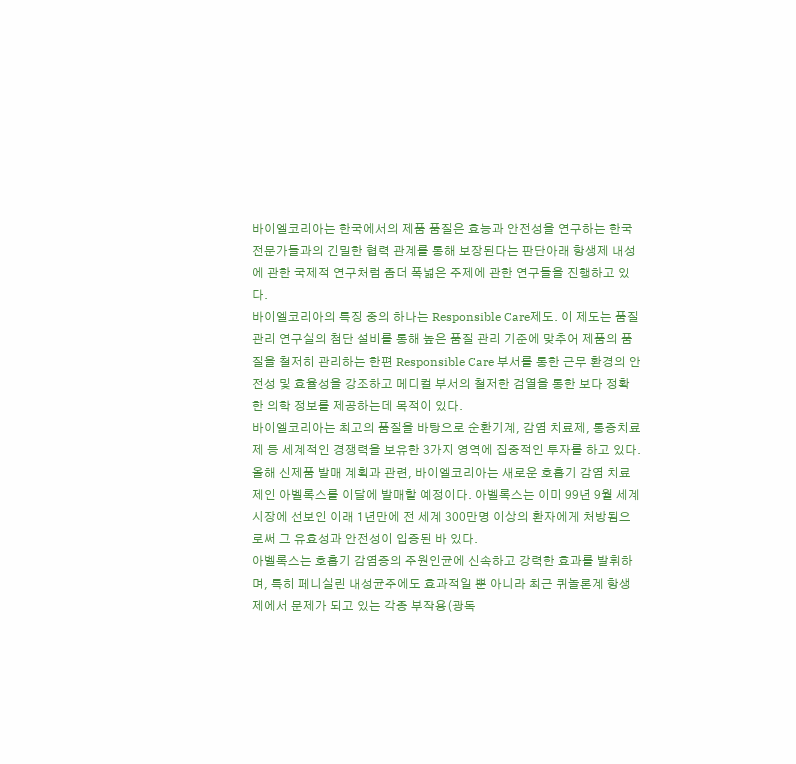바이엘코리아는 한국에서의 제품 품질은 효능과 안전성을 연구하는 한국 전문가들과의 긴밀한 협력 관계를 통해 보장된다는 판단아래 항생제 내성에 관한 국제적 연구처럼 좀더 폭넓은 주제에 관한 연구들을 진행하고 있다.
바이엘코리아의 특징 중의 하나는 Responsible Care제도. 이 제도는 품질 관리 연구실의 첨단 설비를 통해 높은 품질 관리 기준에 맞추어 제품의 품질을 철저히 관리하는 한편 Responsible Care 부서를 통한 근무 환경의 안전성 및 효율성을 강조하고 메디컬 부서의 철저한 검열을 통한 보다 정확한 의학 정보를 제공하는데 목적이 있다.
바이엘코리아는 최고의 품질을 바탕으로 순환기계, 감염 치료제, 통증치료제 등 세계적인 경쟁력을 보유한 3가지 영역에 집중적인 투자를 하고 있다.
올해 신제품 발매 계획과 관련, 바이엘코리아는 새로운 호흡기 감염 치료제인 아벨록스를 이달에 발매할 예정이다. 아벨록스는 이미 99년 9월 세계 시장에 선보인 이래 1년만에 전 세계 300만명 이상의 환자에게 처방됨으로써 그 유효성과 안전성이 입증된 바 있다.
아벨록스는 호흡기 감염증의 주원인균에 신속하고 강력한 효과를 발휘하며, 특히 페니실린 내성균주에도 효과적일 뿐 아니라 최근 퀴놀론계 항생제에서 문제가 되고 있는 각종 부작용(광독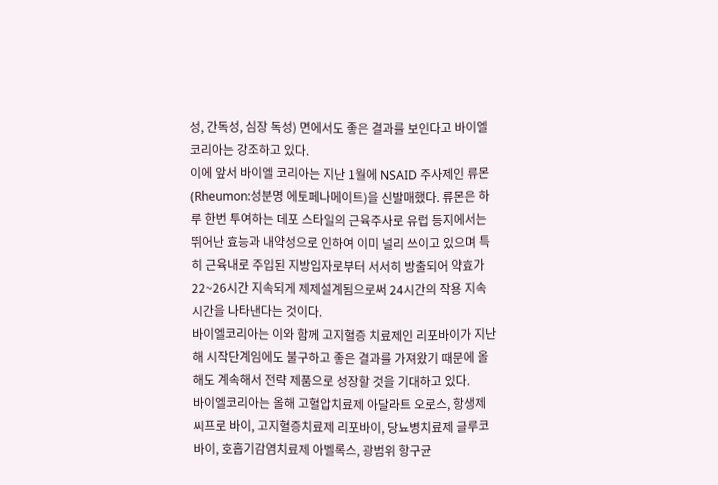성, 간독성, 심장 독성) 면에서도 좋은 결과를 보인다고 바이엘코리아는 강조하고 있다.
이에 앞서 바이엘 코리아는 지난 1월에 NSAID 주사제인 류몬(Rheumon:성분명 에토페나메이트)을 신발매했다. 류몬은 하루 한번 투여하는 데포 스타일의 근육주사로 유럽 등지에서는 뛰어난 효능과 내약성으로 인하여 이미 널리 쓰이고 있으며 특히 근육내로 주입된 지방입자로부터 서서히 방출되어 약효가 22~26시간 지속되게 제제설계됨으로써 24시간의 작용 지속 시간을 나타낸다는 것이다.
바이엘코리아는 이와 함께 고지혈증 치료제인 리포바이가 지난해 시작단계임에도 불구하고 좋은 결과를 가져왔기 때문에 올해도 계속해서 전략 제품으로 성장할 것을 기대하고 있다.
바이엘코리아는 올해 고혈압치료제 아달라트 오로스, 항생제 씨프로 바이, 고지혈증치료제 리포바이, 당뇨병치료제 글루코바이, 호흡기감염치료제 아벨록스, 광범위 항구균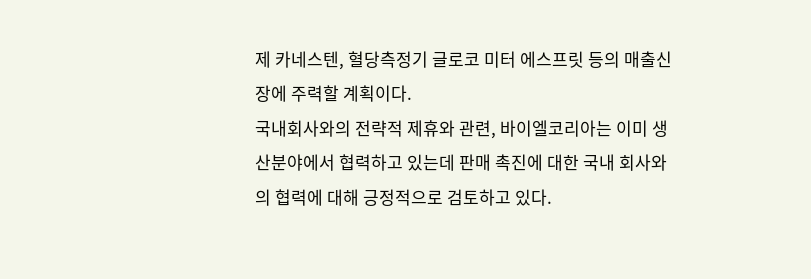제 카네스텐, 혈당측정기 글로코 미터 에스프릿 등의 매출신장에 주력할 계획이다.
국내회사와의 전략적 제휴와 관련, 바이엘코리아는 이미 생산분야에서 협력하고 있는데 판매 촉진에 대한 국내 회사와의 협력에 대해 긍정적으로 검토하고 있다.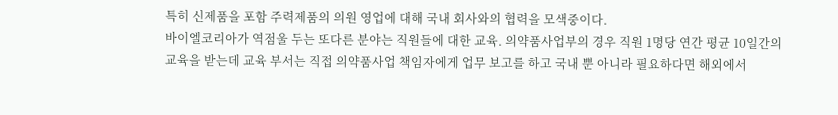특히 신제품을 포함 주력제품의 의원 영업에 대해 국내 회사와의 협력을 모색중이다.
바이엘코리아가 역점울 두는 또다른 분야는 직원들에 대한 교육. 의약품사업부의 경우 직원 1명당 연간 평균 10일간의 교육을 받는데 교육 부서는 직접 의약품사업 책임자에게 업무 보고를 하고 국내 뿐 아니라 필요하다면 해외에서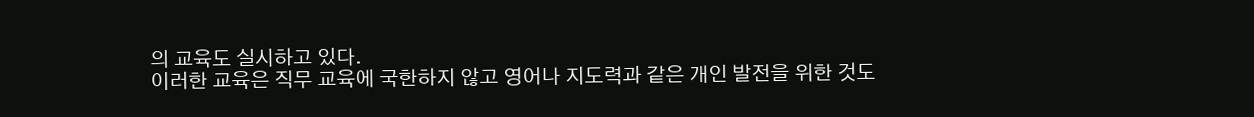의 교육도 실시하고 있다.
이러한 교육은 직무 교육에 국한하지 않고 영어나 지도력과 같은 개인 발전을 위한 것도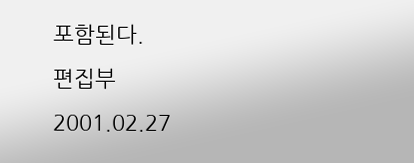포함된다.
편집부
2001.02.27